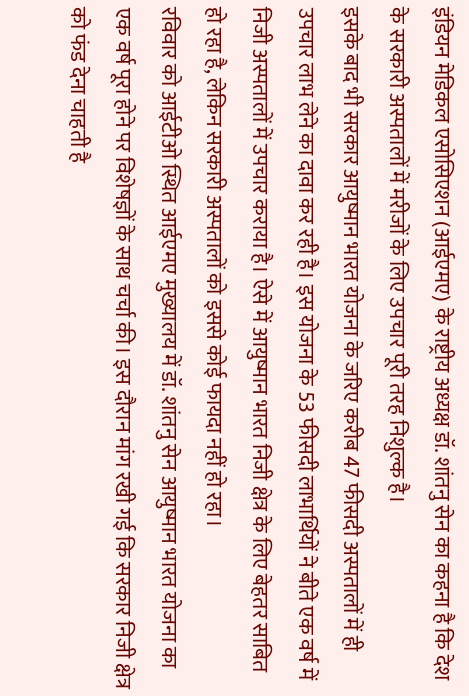इंडियन मेडिकल एसोसिएशन (आईएमए) के राष्ट्रीय अध्यक्ष डॉ. शांतनु सेन का कहना है कि देश के सरकारी अस्पतालों में मरीजों के लिए उपचार पूरी तरह निशुल्क है।
इसके बाद भी सरकार आयुष्मान भारत योजना के जरिए करीब 47 फीसदी अस्पतालों में ही उपचार लाभ लेने का दावा कर रही है। इस योजना के 53 फीसदी लाभार्थियों ने बीते एक वर्ष में निजी अस्पतालों में उपचार कराया है। ऐसे में आयुष्मान भारत निजी क्षेत्र के लिए बेहतर साबित हो रहा है, लेकिन सरकारी अस्पतालों को इससे कोई फायदा नहीं हो रहा।
रविवार को आईटीओ स्थित आईएमए मुख्यालय में डॉ. शांतनु सेन आयुष्मान भारत योजना का एक वर्ष पूरा होने पर विशेषज्ञों के साथ चर्चा की। इस दौरान मांग रखी गई कि सरकार निजी क्षेत्र को फंड देना चाहती है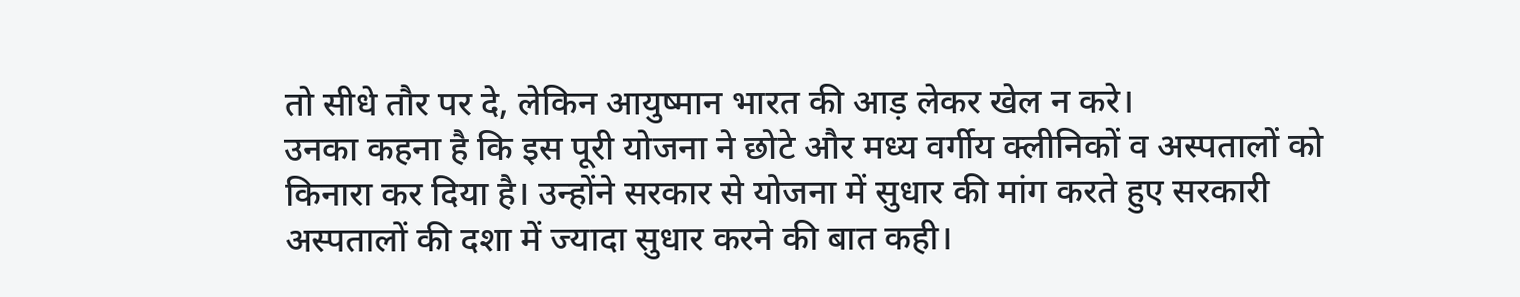तो सीधे तौर पर दे, लेकिन आयुष्मान भारत की आड़ लेकर खेल न करे।
उनका कहना है कि इस पूरी योजना ने छोटे और मध्य वर्गीय क्लीनिकों व अस्पतालों को किनारा कर दिया है। उन्होंने सरकार से योजना में सुधार की मांग करते हुए सरकारी अस्पतालों की दशा में ज्यादा सुधार करने की बात कही।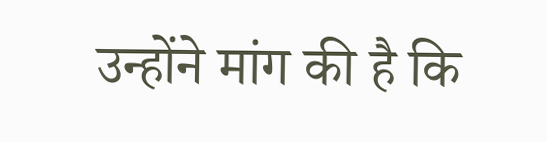उन्होंने मांग की है कि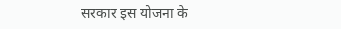सरकार इस योजना के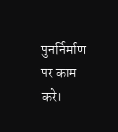पुनर्निर्माण पर काम करे।